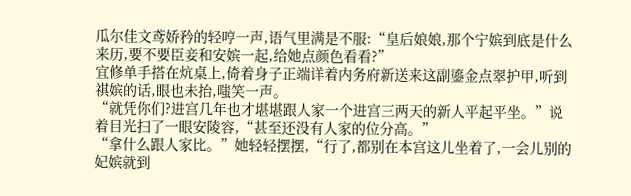瓜尔佳文鸢娇矜的轻哼一声,语气里满是不服:“皇后娘娘,那个宁嫔到底是什么来历,要不要臣妾和安嫔一起,给她点颜色看看?”
宜修单手搭在炕桌上,倚着身子正端详着内务府新送来这副鎏金点翠护甲,听到祺嫔的话,眼也未抬,嗤笑一声。
“就凭你们?进宫几年也才堪堪跟人家一个进宫三两天的新人平起平坐。”说着目光扫了一眼安陵容,“甚至还没有人家的位分高。”
“拿什么跟人家比。”她轻轻摆摆,“行了,都别在本宫这儿坐着了,一会儿别的妃嫔就到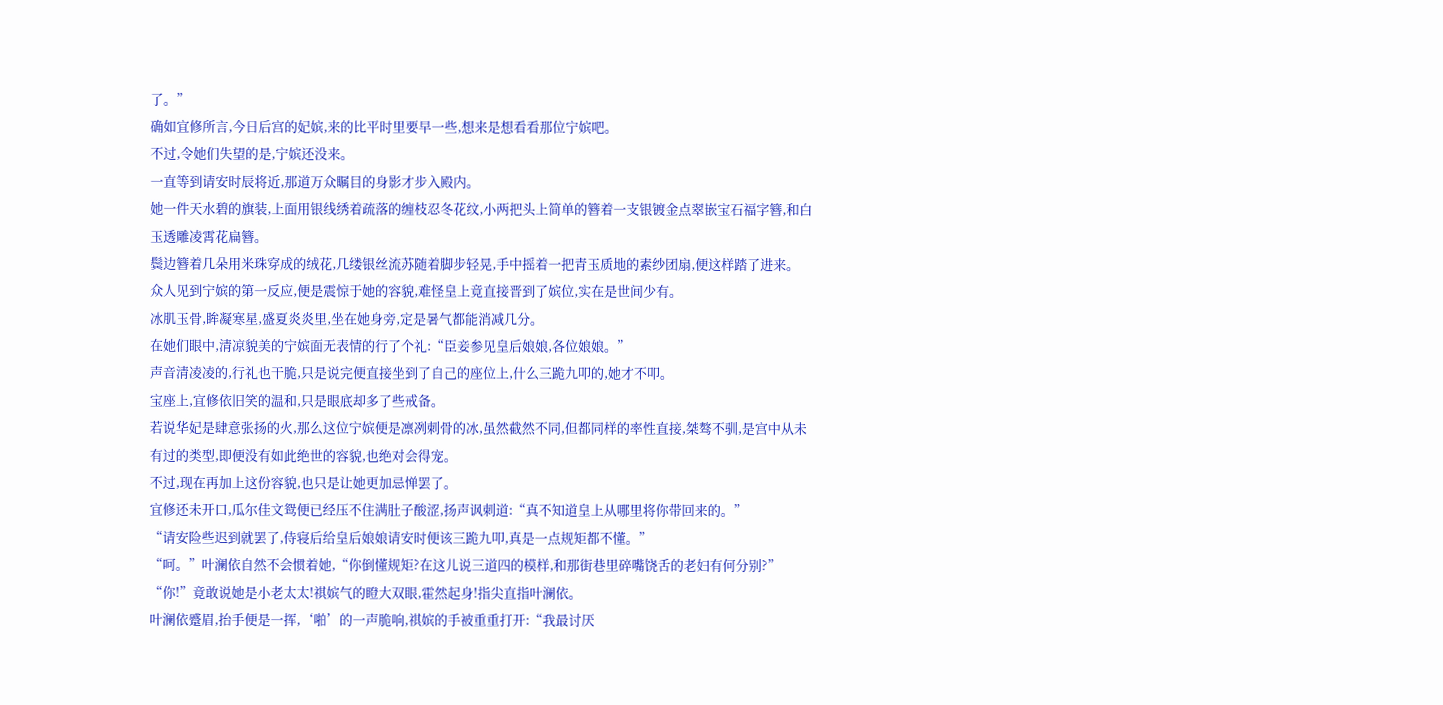了。”
确如宜修所言,今日后宫的妃嫔,来的比平时里要早一些,想来是想看看那位宁嫔吧。
不过,令她们失望的是,宁嫔还没来。
一直等到请安时辰将近,那道万众瞩目的身影才步入殿内。
她一件天水碧的旗装,上面用银线绣着疏落的缠枝忍冬花纹,小两把头上简单的簪着一支银镀金点翠嵌宝石福字簪,和白玉透雕凌霄花扁簪。
鬓边簪着几朵用米珠穿成的绒花,几缕银丝流苏随着脚步轻晃,手中摇着一把青玉质地的素纱团扇,便这样踏了进来。
众人见到宁嫔的第一反应,便是震惊于她的容貌,难怪皇上竟直接晋到了嫔位,实在是世间少有。
冰肌玉骨,眸凝寒星,盛夏炎炎里,坐在她身旁,定是暑气都能消减几分。
在她们眼中,清凉貌美的宁嫔面无表情的行了个礼:“臣妾参见皇后娘娘,各位娘娘。”
声音清凌凌的,行礼也干脆,只是说完便直接坐到了自己的座位上,什么三跪九叩的,她才不叩。
宝座上,宜修依旧笑的温和,只是眼底却多了些戒备。
若说华妃是肆意张扬的火,那么这位宁嫔便是凛冽刺骨的冰,虽然截然不同,但都同样的率性直接,桀骜不驯,是宫中从未有过的类型,即便没有如此绝世的容貌,也绝对会得宠。
不过,现在再加上这份容貌,也只是让她更加忌惮罢了。
宜修还未开口,瓜尔佳文鸳便已经压不住满肚子酸涩,扬声讽刺道:“真不知道皇上从哪里将你带回来的。”
“请安险些迟到就罢了,侍寝后给皇后娘娘请安时便该三跪九叩,真是一点规矩都不懂。”
“呵。”叶澜依自然不会惯着她,“你倒懂规矩?在这儿说三道四的模样,和那街巷里碎嘴饶舌的老妇有何分别?”
“你!”竟敢说她是小老太太!祺嫔气的瞪大双眼,霍然起身!指尖直指叶澜依。
叶澜依蹙眉,抬手便是一挥,‘啪’的一声脆响,祺嫔的手被重重打开:“我最讨厌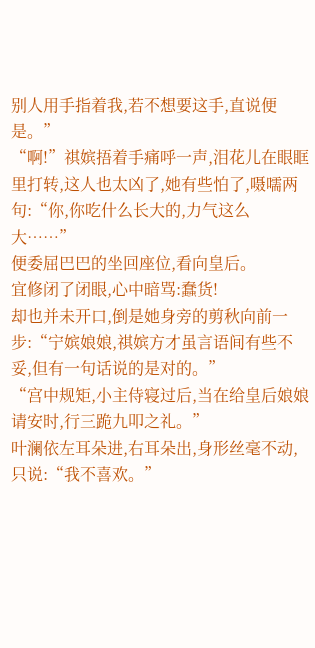别人用手指着我,若不想要这手,直说便是。”
“啊!”祺嫔捂着手痛呼一声,泪花儿在眼眶里打转,这人也太凶了,她有些怕了,嗫嚅两句:“你,你吃什么长大的,力气这么大……”
便委屈巴巴的坐回座位,看向皇后。
宜修闭了闭眼,心中暗骂:蠢货!
却也并未开口,倒是她身旁的剪秋向前一步:“宁嫔娘娘,祺嫔方才虽言语间有些不妥,但有一句话说的是对的。”
“宫中规矩,小主侍寝过后,当在给皇后娘娘请安时,行三跪九叩之礼。”
叶澜依左耳朵进,右耳朵出,身形丝毫不动,只说:“我不喜欢。”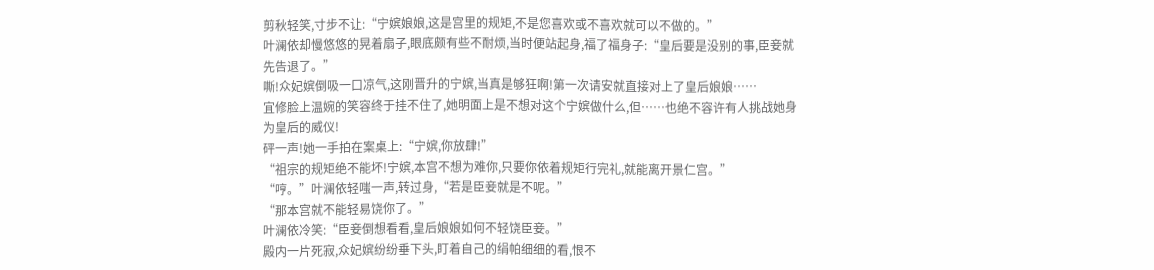剪秋轻笑,寸步不让:“宁嫔娘娘,这是宫里的规矩,不是您喜欢或不喜欢就可以不做的。”
叶澜依却慢悠悠的晃着扇子,眼底颇有些不耐烦,当时便站起身,福了福身子:“皇后要是没别的事,臣妾就先告退了。”
嘶!众妃嫔倒吸一口凉气,这刚晋升的宁嫔,当真是够狂啊!第一次请安就直接对上了皇后娘娘……
宜修脸上温婉的笑容终于挂不住了,她明面上是不想对这个宁嫔做什么,但……也绝不容许有人挑战她身为皇后的威仪!
砰一声!她一手拍在案桌上:“宁嫔,你放肆!”
“祖宗的规矩绝不能坏!宁嫔,本宫不想为难你,只要你依着规矩行完礼,就能离开景仁宫。”
“哼。”叶澜依轻嗤一声,转过身,“若是臣妾就是不呢。”
“那本宫就不能轻易饶你了。”
叶澜依冷笑:“臣妾倒想看看,皇后娘娘如何不轻饶臣妾。”
殿内一片死寂,众妃嫔纷纷垂下头,盯着自己的绢帕细细的看,恨不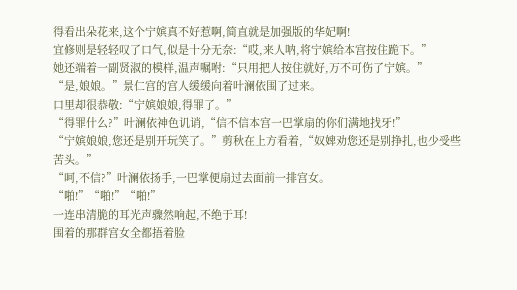得看出朵花来,这个宁嫔真不好惹啊,简直就是加强版的华妃啊!
宜修则是轻轻叹了口气,似是十分无奈:“哎,来人呐,将宁嫔给本宫按住跪下。”
她还端着一副贤淑的模样,温声嘱咐:“只用把人按住就好,万不可伤了宁嫔。”
“是,娘娘。”景仁宫的宫人缓缓向着叶澜依围了过来。
口里却很恭敬:“宁嫔娘娘,得罪了。”
“得罪什么?”叶澜依神色讥诮,“信不信本宫一巴掌扇的你们满地找牙!”
“宁嫔娘娘,您还是别开玩笑了。”剪秋在上方看着,“奴婢劝您还是别挣扎,也少受些苦头。”
“呵,不信?”叶澜依扬手,一巴掌便扇过去面前一排宫女。
“啪!”“啪!”“啪!”
一连串清脆的耳光声骤然响起,不绝于耳!
围着的那群宫女全都捂着脸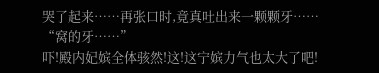哭了起来……再张口时,竟真吐出来一颗颗牙……
“窝的牙……”
吓!殿内妃嫔全体骇然!这!这宁嫔力气也太大了吧!